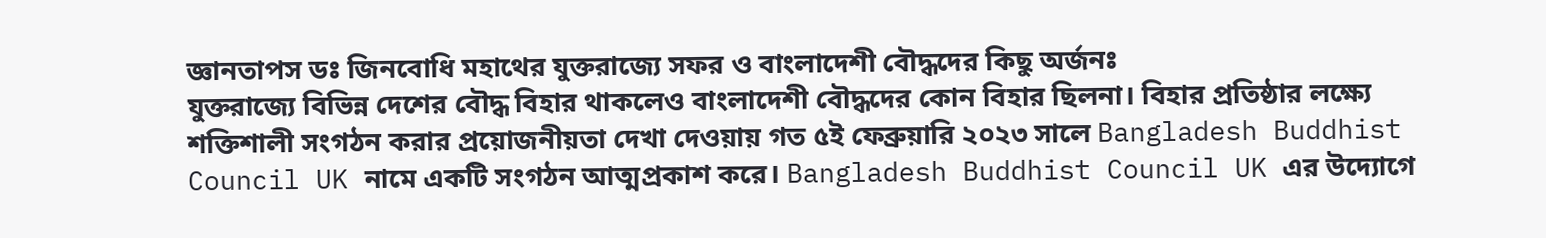জ্ঞানতাপস ডঃ জিনবোধি মহাথের যুক্তরাজ্যে সফর ও বাংলাদেশী বৌদ্ধদের কিছু অর্জনঃ
যুক্তরাজ্যে বিভিন্ন দেশের বৌদ্ধ বিহার থাকলেও বাংলাদেশী বৌদ্ধদের কোন বিহার ছিলনা। বিহার প্রতিষ্ঠার লক্ষ্যে শক্তিশালী সংগঠন করার প্রয়োজনীয়তা দেখা দেওয়ায় গত ৫ই ফেব্রুয়ারি ২০২৩ সালে Bangladesh Buddhist Council UK নামে একটি সংগঠন আত্মপ্রকাশ করে। Bangladesh Buddhist Council UK এর উদ্যোগে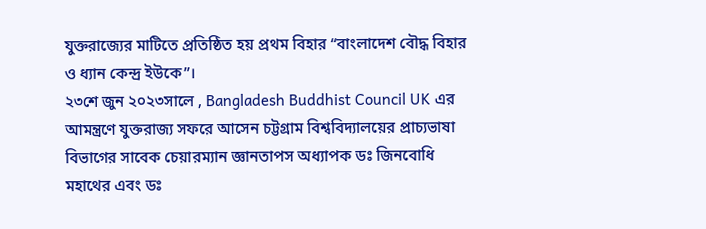যুক্তরাজ্যের মাটিতে প্রতিষ্ঠিত হয় প্রথম বিহার “বাংলাদেশ বৌদ্ধ বিহার ও ধ্যান কেন্দ্র ইউকে”।
২৩শে জুন ২০২৩সালে , Bangladesh Buddhist Council UK এর আমন্ত্রণে যুক্তরাজ্য সফরে আসেন চট্টগ্রাম বিশ্ববিদ্যালয়ের প্রাচ্যভাষা বিভাগের সাবেক চেয়ারম্যান জ্ঞানতাপস অধ্যাপক ডঃ জিনবোধি মহাথের এবং ডঃ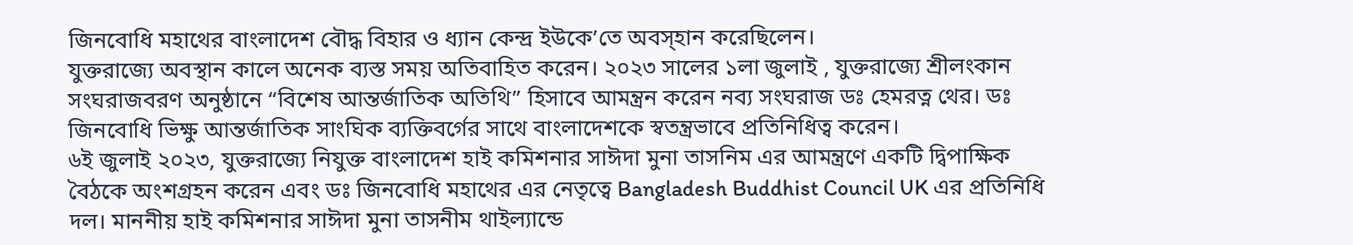জিনবোধি মহাথের বাংলাদেশ বৌদ্ধ বিহার ও ধ্যান কেন্দ্র ইউকে’তে অবস্হান করেছিলেন।
যুক্তরাজ্যে অবস্থান কালে অনেক ব্যস্ত সময় অতিবাহিত করেন। ২০২৩ সালের ১লা জুলাই , যুক্তরাজ্যে শ্রীলংকান সংঘরাজবরণ অনুষ্ঠানে “বিশেষ আন্তর্জাতিক অতিথি” হিসাবে আমন্ত্রন করেন নব্য সংঘরাজ ডঃ হেমরত্ন থের। ডঃ জিনবোধি ভিক্ষু আন্তর্জাতিক সাংঘিক ব্যক্তিবর্গের সাথে বাংলাদেশকে স্বতন্ত্রভাবে প্রতিনিধিত্ব করেন।
৬ই জুলাই ২০২৩, যুক্তরাজ্যে নিযুক্ত বাংলাদেশ হাই কমিশনার সাঈদা মুনা তাসনিম এর আমন্ত্রণে একটি দ্বিপাক্ষিক বৈঠকে অংশগ্রহন করেন এবং ডঃ জিনবোধি মহাথের এর নেতৃত্বে Bangladesh Buddhist Council UK এর প্রতিনিধি দল। মাননীয় হাই কমিশনার সাঈদা মুনা তাসনীম থাইল্যান্ডে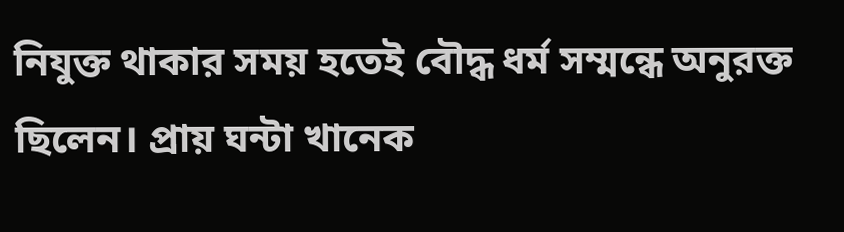নিযুক্ত থাকার সময় হতেই বৌদ্ধ ধর্ম সম্মন্ধে অনুরক্ত ছিলেন। প্রায় ঘন্টা খানেক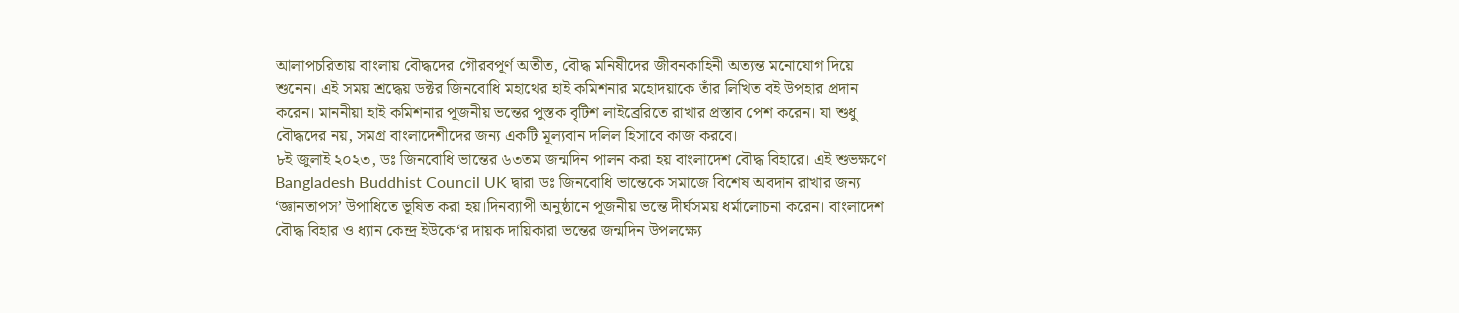আলাপচরিতায় বাংলায় বৌদ্ধদের গৌরবপূর্ণ অতীত, বৌদ্ধ মনিষীদের জীবনকাহিনী অত্যন্ত মনোযোগ দিয়ে শুনেন। এই সময় শ্রদ্ধেয় ডক্টর জিনবোধি মহাথের হাই কমিশনার মহোদয়াকে তাঁর লিখিত বই উপহার প্রদান করেন। মাননীয়া হাই কমিশনার পূজনীয় ভন্তের পুস্তক বৃটিশ লাইব্রেরিতে রাখার প্রস্তাব পেশ করেন। যা শুধু বৌদ্ধদের নয়, সমগ্র বাংলাদেশীদের জন্য একটি মূল্যবান দলিল হিসাবে কাজ করবে।
৮ই জুলাই ২০২৩, ডঃ জিনবোধি ভান্তের ৬৩তম জন্মদিন পালন করা হয় বাংলাদেশ বৌদ্ধ বিহারে। এই শুভক্ষণে Bangladesh Buddhist Council UK দ্বারা ডঃ জিনবোধি ভান্তেকে সমাজে বিশেষ অবদান রাখার জন্য ‘জ্ঞানতাপস’ উপাধিতে ভূষিত করা হয়।দিনব্যাপী অনুষ্ঠানে পূজনীয় ভন্তে দীর্ঘসময় ধর্মালোচনা করেন। বাংলাদেশ বৌদ্ধ বিহার ও ধ্যান কেন্দ্র ইউকে‘র দায়ক দায়িকারা ভন্তের জন্মদিন উপলক্ষ্যে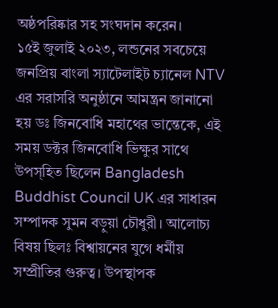অষ্ঠপরিষ্কার সহ সংঘদান করেন।
১৫ই জুলাই ২০২৩, লন্ডনের সবচেয়ে জনপ্রিয় বাংলা স্যাটেলাইট চ্যানেল NTV এর সরাসরি অনুষ্ঠানে আমন্ত্রন জানানো হয় ডঃ জিনবোধি মহাথের ভান্তেকে, এই সময় ডক্টর জিনবোধি ভিক্ষুর সাথে উপস্হিত ছিলেন Bangladesh Buddhist Council UK এর সাধারন সম্পাদক সুমন বড়ুয়া চৌধুরী। আলোচ্য বিষয় ছিলঃ বিশ্বায়নের যুগে ধর্মীয় সম্প্রীতির গুরুত্ব। উপস্থাপক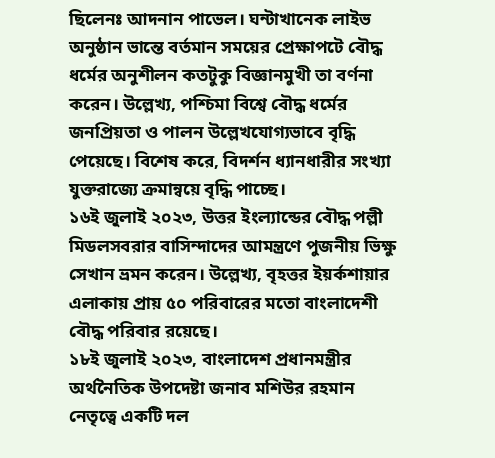ছিলেনঃ আদনান পাভেল। ঘন্টাখানেক লাইভ অনুষ্ঠান ভান্তে বর্তমান সময়ের প্রেক্ষাপটে বৌদ্ধ ধর্মের অনুশীলন কতটুকু বিজ্ঞানমুখী তা বর্ণনা করেন। উল্লেখ্য, পশ্চিমা বিশ্বে বৌদ্ধ ধর্মের জনপ্রিয়তা ও পালন উল্লেখযোগ্যভাবে বৃদ্ধি পেয়েছে। বিশেষ করে, বিদর্শন ধ্যানধারীর সংখ্যা যুক্তরাজ্যে ক্রমান্বয়ে বৃদ্ধি পাচ্ছে।
১৬ই জুলাই ২০২৩, উত্তর ইংল্যান্ডের বৌদ্ধ পল্লী মিডলসবরার বাসিন্দাদের আমন্ত্রণে পুজনীয় ভিক্ষু সেখান ভ্রমন করেন। উল্লেখ্য, বৃহত্তর ইয়র্কশায়ার এলাকায় প্রায় ৫০ পরিবারের মতো বাংলাদেশী বৌদ্ধ পরিবার রয়েছে।
১৮ই জুলাই ২০২৩, বাংলাদেশ প্রধানমন্ত্রীর অর্থনৈতিক উপদেষ্টা জনাব মশিউর রহমান নেতৃত্বে একটি দল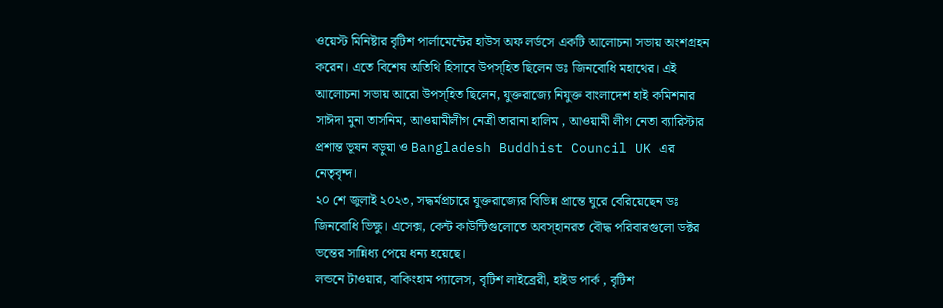ওয়েস্ট মিনিষ্টার বৃটিশ পার্লামেন্টের হাউস অফ লর্ডসে একটি আলোচনা সভায় অংশগ্রহন করেন। এতে বিশেষ অতিথি হিসাবে উপস্হিত ছিলেন ডঃ জিনবোধি মহাথের। এই আলোচনা সভায় আরো উপস্হিত ছিলেন, যুক্তরাজ্যে নিযুক্ত বাংলাদেশ হাই কমিশনার সাঈদা মুনা তাসনিম, আওয়ামীলীগ নেত্রী তারানা হালিম , আওয়ামী লীগ নেতা ব্যারিস্টার প্রশান্ত ভূষন বড়ুয়া ও Bangladesh Buddhist Council UK এর নেতৃবৃন্দ।
২০ শে জুলাই ২০২৩, সদ্ধর্মপ্রচারে যুক্তরাজ্যের বিভিন্ন প্রান্তে ঘুরে বেরিয়েছেন ডঃ জিনবোধি ভিক্ষু। এসেক্স, কেন্ট কাউন্টিগুলোতে অবস্হানরত বৌদ্ধ পরিবারগুলো ডক্টর ভন্তের সান্নিধ্য পেয়ে ধন্য হয়েছে।
লন্ডনে টাওয়ার, বাকিংহাম প্যালেস, বৃটিশ লাইব্রেরী, হাইড পার্ক , বৃটিশ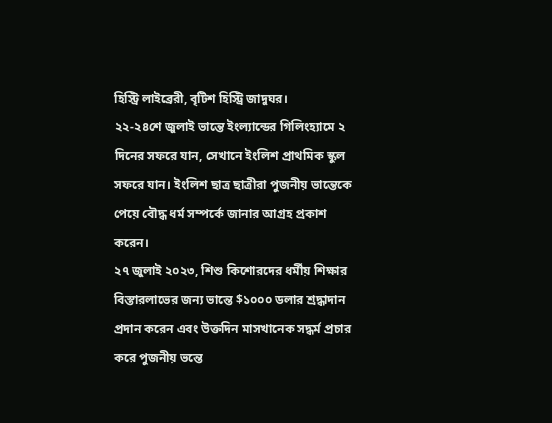হিস্ট্রি লাইব্রেরী, বৃটিশ হিস্ট্রি জাদুঘর।
২২-২৪শে জুলাই ভান্তে ইংল্যান্ডের গিলিংহ্যামে ২ দিনের সফরে যান, সেখানে ইংলিশ প্রাথমিক স্কুল সফরে যান। ইংলিশ ছাত্র ছাত্রীরা পুজনীয় ভান্তেকে পেয়ে বৌদ্ধ ধর্ম সম্পর্কে জানার আগ্রহ প্রকাশ করেন।
২৭ জুলাই ২০২৩, শিশু কিশোরদের ধর্মীয় শিক্ষার বিস্তারলাভের জন্য ভান্তে $১০০০ ডলার শ্রদ্ধাদান প্রদান করেন এবং উক্তদিন মাসখানেক সদ্ধর্ম প্রচার করে পুজনীয় ভন্তে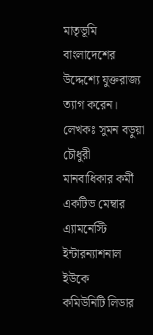মাতৃভূমি বাংলাদেশের উদ্দেশ্যে যুক্তরাজ্য ত্যাগ করেন।
লেখকঃ সুমন বড়ুয়া চৌধুরী
মানবাধিকার কর্মী
একটিভ মেম্বার এ্যামনেস্টি ইন্টারন্যাশনাল ইউকে
কমিউনিটি লিডার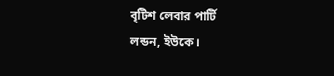বৃটিশ লেবার পার্টি
লন্ডন, ইউকে।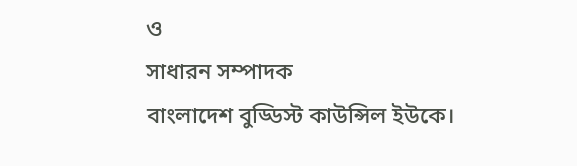ও
সাধারন সম্পাদক
বাংলাদেশ বুড্ডিস্ট কাউন্সিল ইউকে।